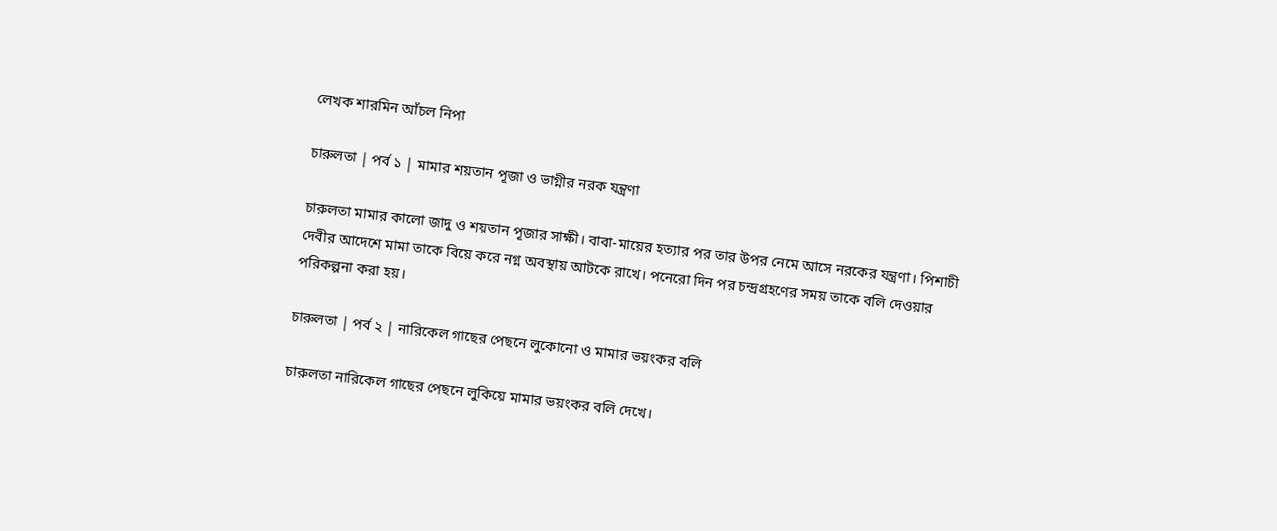লেখক শারমিন আঁচল নিপা

চারুলতা | পর্ব ১ | মামার শয়তান পূজা ও ভাগ্নীর নরক যন্ত্রণা

চারুলতা মামার কালো জাদু ও শয়তান পূজার সাক্ষী। বাবা-মায়ের হত্যার পর তার উপর নেমে আসে নরকের যন্ত্রণা। পিশাচী দেবীর আদেশে মামা তাকে বিয়ে করে নগ্ন অবস্থায় আটকে রাখে। পনেরো দিন পর চন্দ্রগ্রহণের সময় তাকে বলি দেওয়ার পরিকল্পনা করা হয়।

চারুলতা | পর্ব ২ | নারিকেল গাছের পেছনে লুকোনো ও মামার ভয়ংকর বলি

চারুলতা নারিকেল গাছের পেছনে লুকিয়ে মামার ভয়ংকর বলি দেখে।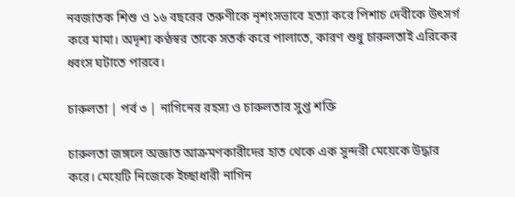নবজাতক শিশু ও ১৬ বছরের তরুণীকে নৃশংসভাবে হত্যা করে পিশাচ দেবীকে উৎসর্গ করে মামা। অদৃশ্য কণ্ঠস্বর তাকে সতর্ক করে পালাতে, কারণ শুধু চারুলতাই এরিকের ধ্বংস ঘটাতে পারবে।

চারুলতা | পর্ব ৩ | নাগিনের রহস্য ও চারুলতার সুপ্ত শক্তি

চারুলতা জঙ্গলে অজ্ঞাত আক্রমণকারীদের হাত থেকে এক সুন্দরী মেয়েকে উদ্ধার করে। মেয়েটি নিজেকে ইচ্ছাধারী নাগিন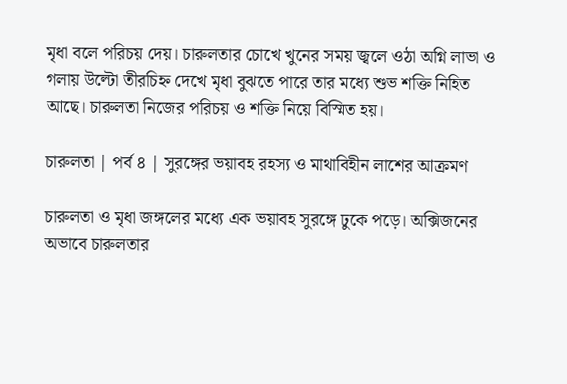মৃধা বলে পরিচয় দেয়। চারুলতার চোখে খুনের সময় জ্বলে ওঠা অগ্নি লাভা ও গলায় উল্টো তীরচিহ্ন দেখে মৃধা বুঝতে পারে তার মধ্যে শুভ শক্তি নিহিত আছে। চারুলতা নিজের পরিচয় ও শক্তি নিয়ে বিস্মিত হয়।

চারুলতা | পর্ব ৪ | সুরঙ্গের ভয়াবহ রহস্য ও মাথাবিহীন লাশের আক্রমণ

চারুলতা ও মৃধা জঙ্গলের মধ্যে এক ভয়াবহ সুরঙ্গে ঢুকে পড়ে। অক্সিজনের অভাবে চারুলতার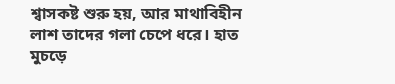শ্বাসকষ্ট শুরু হয়, আর মাথাবিহীন লাশ তাদের গলা চেপে ধরে। হাত মুচড়ে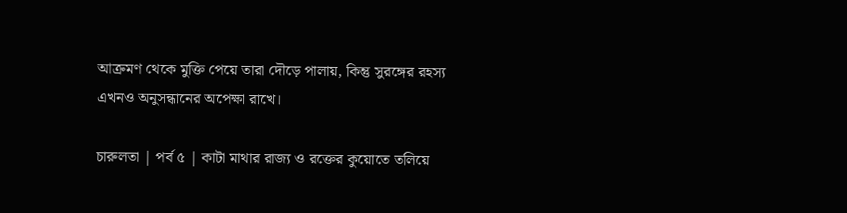আক্রমণ থেকে মুক্তি পেয়ে তারা দৌড়ে পালায়, কিন্তু সুরঙ্গের রহস্য এখনও অনুসন্ধানের অপেক্ষা রাখে।

চারুলতা | পর্ব ৫ | কাটা মাথার রাজ্য ও রক্তের কুয়োতে তলিয়ে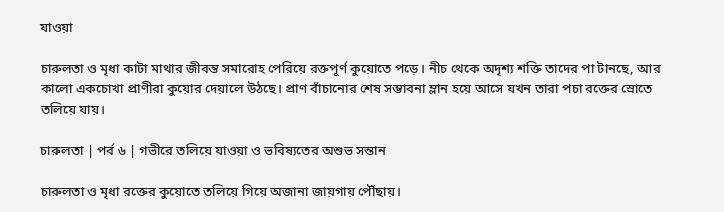যাওয়া

চারুলতা ও মৃধা কাটা মাথার জীবন্ত সমারোহ পেরিয়ে রক্তপূর্ণ কুয়োতে পড়ে। নীচ থেকে অদৃশ্য শক্তি তাদের পা টানছে, আর কালো একচোখা প্রাণীরা কুয়োর দেয়ালে উঠছে। প্রাণ বাঁচানোর শেষ সম্ভাবনা ম্লান হয়ে আসে যখন তারা পচা রক্তের স্রোতে তলিয়ে যায়।

চারুলতা | পর্ব ৬ | গভীরে তলিয়ে যাওয়া ও ভবিষ্যতের অশুভ সন্তান

চারুলতা ও মৃধা রক্তের কুয়োতে তলিয়ে গিয়ে অজানা জায়গায় পৌঁছায়।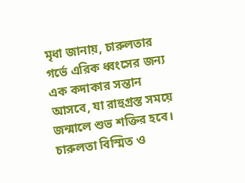মৃধা জানায়, চারুলতার গর্ভে এরিক ধ্বংসের জন্য এক কদাকার সন্তান আসবে, যা রাহুগ্রস্ত সময়ে জন্মালে শুভ শক্তির হবে। চারুলতা বিস্মিত ও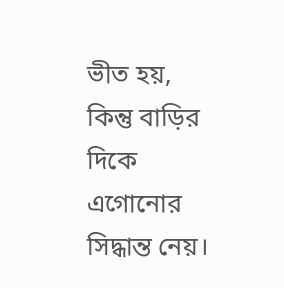ভীত হয়, কিন্তু বাড়ির দিকে এগোনোর সিদ্ধান্ত নেয়।